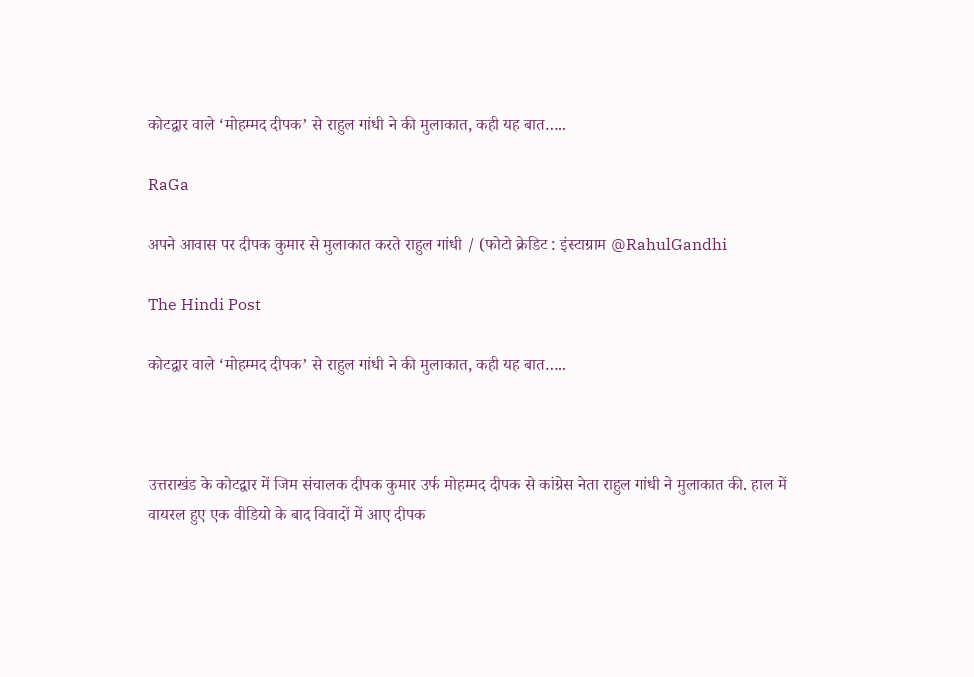कोटद्वार वाले ‘मोहम्मद दीपक’ से राहुल गांधी ने की मुलाकात, कही यह बात…..

RaGa

अपने आवास पर दीपक कुमार से मुलाकात करते राहुल गांधी / (फोटो क्रेडिट : इंस्टाग्राम @RahulGandhi

The Hindi Post

कोटद्वार वाले ‘मोहम्मद दीपक’ से राहुल गांधी ने की मुलाकात, कही यह बात…..



उत्तराखंड के कोटद्वार में जिम संचालक दीपक कुमार उर्फ मोहम्मद दीपक से कांग्रेस नेता राहुल गांधी ने मुलाकात की. हाल में वायरल हुए एक वीडियो के बाद विवादों में आए दीपक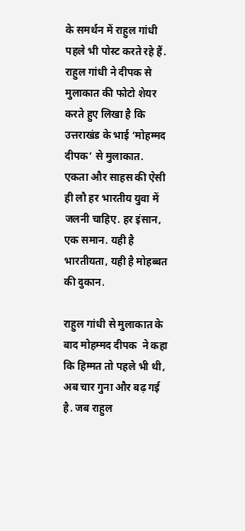के समर्थन में राहुल गांधी पहले भी पोस्ट करते रहे हैं. राहुल गांधी ने दीपक से मुलाकात की फोटो शेयर करते हुए लिखा है कि उत्तराखंड के भाई ‘मोहम्मद दीपक’ से मुलाकात. एकता और साहस की ऐसी ही लौ हर भारतीय युवा में जलनी चाहिए. हर इंसान, एक समान. यही है भारतीयता, यही है मोहब्बत की दुकान.

राहुल गांधी से मुलाकात के बाद मोहम्मद दीपक  ने कहा कि हिम्मत तो पहले भी थी, अब चार गुना और बढ़ गई है. जब राहुल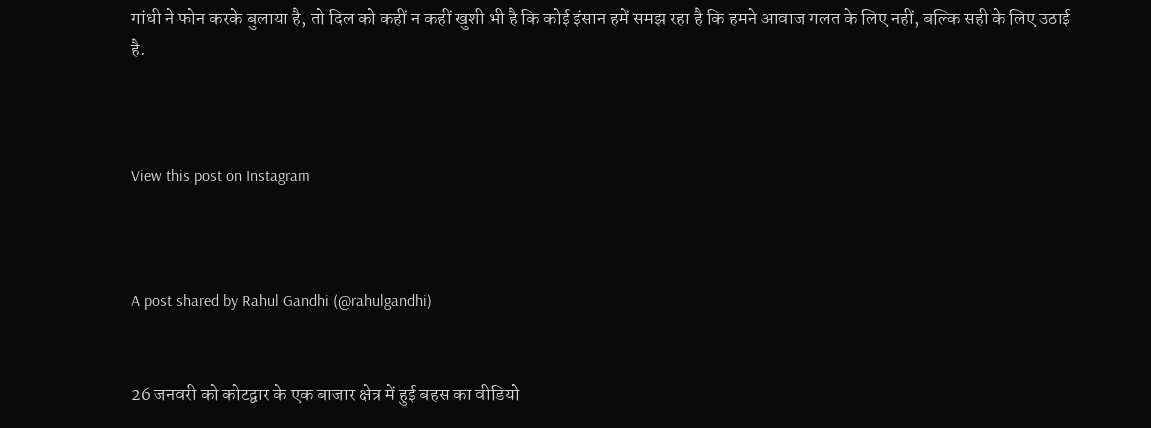गांधी ने फोन करके बुलाया है, तो दिल को कहीं न कहीं खुशी भी है कि कोई इंसान हमें समझ रहा है कि हमने आवाज गलत के लिए नहीं, बल्कि सही के लिए उठाई है.



View this post on Instagram



A post shared by Rahul Gandhi (@rahulgandhi)


26 जनवरी को कोटद्वार के एक बाजार क्षेत्र में हुई बहस का वीडियो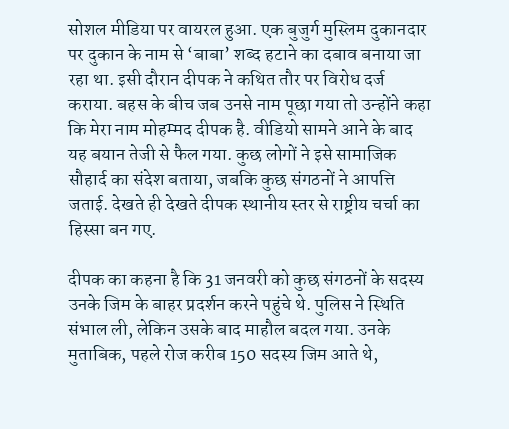सोशल मीडिया पर वायरल हुआ. एक बुजुर्ग मुस्लिम दुकानदार पर दुकान के नाम से ‘बाबा’ शब्द हटाने का दबाव बनाया जा रहा था. इसी दौरान दीपक ने कथित तौर पर विरोध दर्ज कराया. बहस के बीच जब उनसे नाम पूछा गया तो उन्होंने कहा कि मेरा नाम मोहम्मद दीपक है. वीडियो सामने आने के बाद यह बयान तेजी से फैल गया. कुछ लोगों ने इसे सामाजिक सौहार्द का संदेश बताया, जबकि कुछ संगठनों ने आपत्ति जताई. देखते ही देखते दीपक स्थानीय स्तर से राष्ट्रीय चर्चा का हिस्सा बन गए.

दीपक का कहना है कि 31 जनवरी को कुछ संगठनों के सदस्य उनके जिम के बाहर प्रदर्शन करने पहुंचे थे. पुलिस ने स्थिति संभाल ली, लेकिन उसके बाद माहौल बदल गया. उनके मुताबिक, पहले रोज करीब 150 सदस्य जिम आते थे,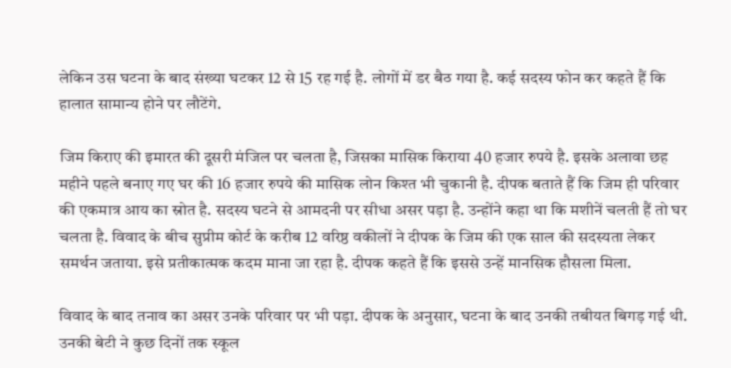लेकिन उस घटना के बाद संख्या घटकर 12 से 15 रह गई है. लोगों में डर बैठ गया है. कई सदस्य फोन कर कहते हैं कि हालात सामान्य होने पर लौटेंगे.

जिम किराए की इमारत की दूसरी मंजिल पर चलता है, जिसका मासिक किराया 40 हजार रुपये है. इसके अलावा छह महीने पहले बनाए गए घर की 16 हजार रुपये की मासिक लोन किश्त भी चुकानी है. दीपक बताते हैं कि जिम ही परिवार की एकमात्र आय का स्रोत है. सदस्य घटने से आमदनी पर सीधा असर पड़ा है. उन्होंने कहा था कि मशीनें चलती हैं तो घर चलता है. विवाद के बीच सुप्रीम कोर्ट के करीब 12 वरिष्ठ वकीलों ने दीपक के जिम की एक साल की सदस्यता लेकर समर्थन जताया. इसे प्रतीकात्मक कदम माना जा रहा है. दीपक कहते हैं कि इससे उन्हें मानसिक हौसला मिला.

विवाद के बाद तनाव का असर उनके परिवार पर भी पड़ा. दीपक के अनुसार, घटना के बाद उनकी तबीयत बिगड़ गई थी. उनकी बेटी ने कुछ दिनों तक स्कूल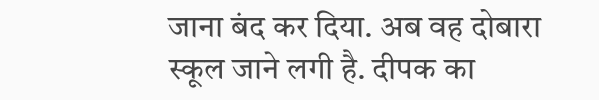जाना बंद कर दिया. अब वह दोबारा स्कूल जाने लगी है. दीपक का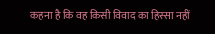कहना है कि वह किसी विवाद का हिस्सा नहीं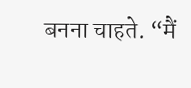बनना चाहते. “मैं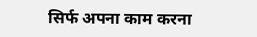सिर्फ अपना काम करना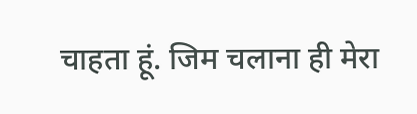चाहता हूं. जिम चलाना ही मेरा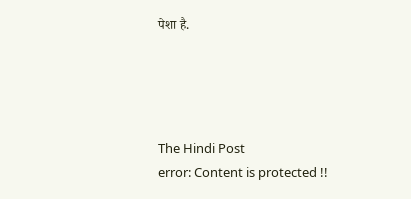पेशा है.




The Hindi Post
error: Content is protected !!